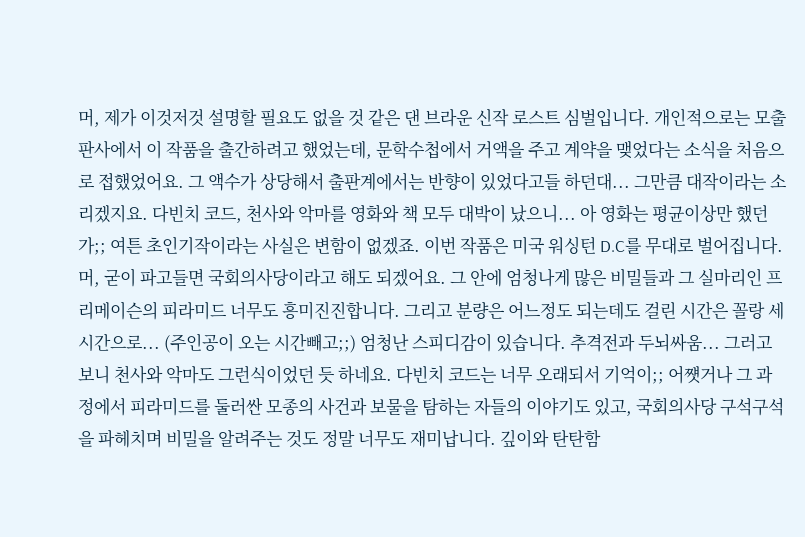머, 제가 이것저것 설명할 필요도 없을 것 같은 댄 브라운 신작 로스트 심벌입니다. 개인적으로는 모출판사에서 이 작품을 출간하려고 했었는데, 문학수첩에서 거액을 주고 계약을 맺었다는 소식을 처음으로 접했었어요. 그 액수가 상당해서 출판계에서는 반향이 있었다고들 하던대... 그만큼 대작이라는 소리겠지요. 다빈치 코드, 천사와 악마를 영화와 책 모두 대박이 났으니... 아 영화는 평균이상만 했던가;; 여튼 초인기작이라는 사실은 변함이 없겠죠. 이번 작품은 미국 워싱턴 D.C를 무대로 벌어집니다. 머, 굳이 파고들면 국회의사당이라고 해도 되겠어요. 그 안에 엄청나게 많은 비밀들과 그 실마리인 프리메이슨의 피라미드 너무도 흥미진진합니다. 그리고 분량은 어느정도 되는데도 걸린 시간은 꼴랑 세시간으로... (주인공이 오는 시간빼고;;) 엄청난 스피디감이 있습니다. 추격전과 두뇌싸움... 그러고 보니 천사와 악마도 그런식이었던 듯 하네요. 다빈치 코드는 너무 오래되서 기억이;; 어쩃거나 그 과정에서 피라미드를 둘러싼 모종의 사건과 보물을 탐하는 자들의 이야기도 있고, 국회의사당 구석구석을 파헤치며 비밀을 알려주는 것도 정말 너무도 재미납니다. 깊이와 탄탄함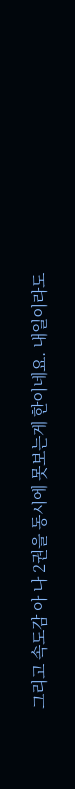그리고 속도감 아 나 2권을 동시에 못보는게 한이네요. 내일이라도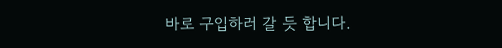바로 구입하러 갈 듯 합니다.